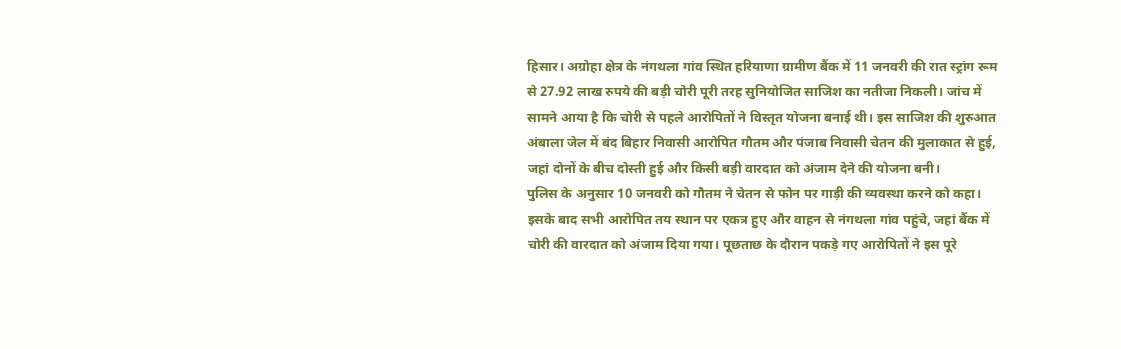हिसार। अग्रोहा क्षेत्र के नंगथला गांव स्थित हरियाणा ग्रामीण बैंक में 11 जनवरी की रात स्ट्रांग रूम से 27.92 लाख रुपये की बड़ी चोरी पूरी तरह सुनियोजित साजिश का नतीजा निकली। जांच में सामने आया है कि चोरी से पहले आरोपितों ने विस्तृत योजना बनाई थी। इस साजिश की शुरुआत अंबाला जेल में बंद बिहार निवासी आरोपित गौतम और पंजाब निवासी चेतन की मुलाकात से हुई, जहां दोनों के बीच दोस्ती हुई और किसी बड़ी वारदात को अंजाम देने की योजना बनी।
पुलिस के अनुसार 10 जनवरी को गौतम ने चेतन से फोन पर गाड़ी की व्यवस्था करने को कहा। इसके बाद सभी आरोपित तय स्थान पर एकत्र हुए और वाहन से नंगथला गांव पहुंचे, जहां बैंक में चोरी की वारदात को अंजाम दिया गया। पूछताछ के दौरान पकड़े गए आरोपितों ने इस पूरे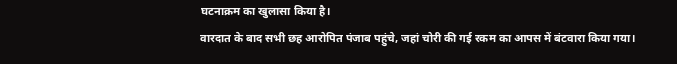घटनाक्रम का खुलासा किया है।
वारदात के बाद सभी छह आरोपित पंजाब पहुंचे, जहां चोरी की गई रकम का आपस में बंटवारा किया गया।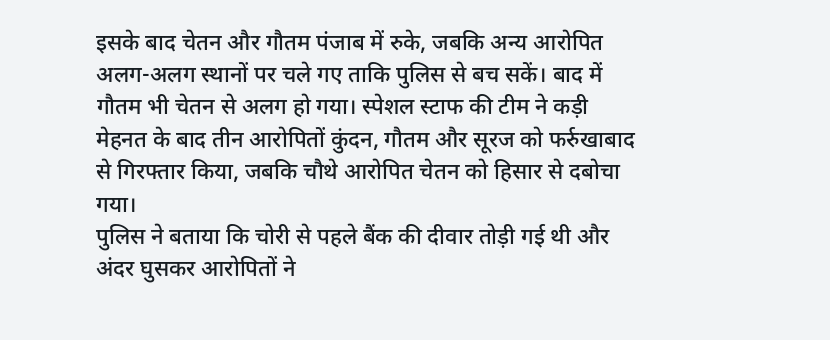इसके बाद चेतन और गौतम पंजाब में रुके, जबकि अन्य आरोपित अलग-अलग स्थानों पर चले गए ताकि पुलिस से बच सकें। बाद में गौतम भी चेतन से अलग हो गया। स्पेशल स्टाफ की टीम ने कड़ी मेहनत के बाद तीन आरोपितों कुंदन, गौतम और सूरज को फर्रुखाबाद से गिरफ्तार किया, जबकि चौथे आरोपित चेतन को हिसार से दबोचा गया।
पुलिस ने बताया कि चोरी से पहले बैंक की दीवार तोड़ी गई थी और अंदर घुसकर आरोपितों ने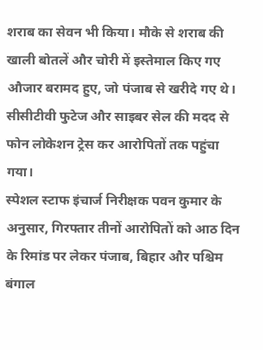शराब का सेवन भी किया। मौके से शराब की खाली बोतलें और चोरी में इस्तेमाल किए गए औजार बरामद हुए, जो पंजाब से खरीदे गए थे। सीसीटीवी फुटेज और साइबर सेल की मदद से फोन लोकेशन ट्रेस कर आरोपितों तक पहुंचा गया।
स्पेशल स्टाफ इंचार्ज निरीक्षक पवन कुमार के अनुसार, गिरफ्तार तीनों आरोपितों को आठ दिन के रिमांड पर लेकर पंजाब, बिहार और पश्चिम बंगाल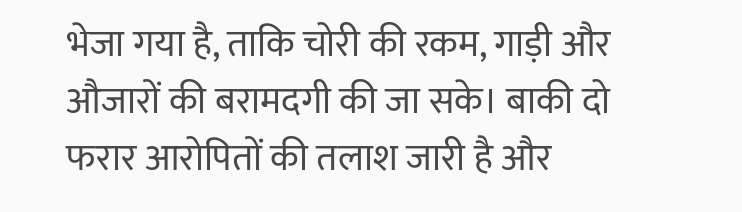भेजा गया है, ताकि चोरी की रकम, गाड़ी और औजारों की बरामदगी की जा सके। बाकी दो फरार आरोपितों की तलाश जारी है और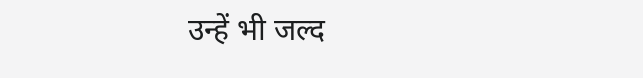उन्हें भी जल्द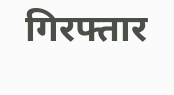गिरफ्तार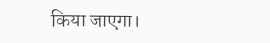किया जाएगा।